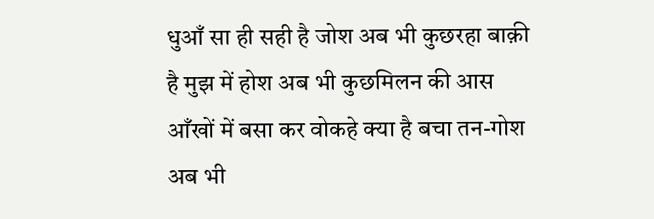धुआँ सा ही सही है जोश अब भी कुछरहा बाक़ी है मुझ में होश अब भी कुछमिलन की आस आँखों में बसा कर वोकहे क्या है बचा तन-गोश अब भी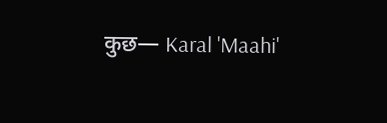कुछ— Karal 'Maahi'